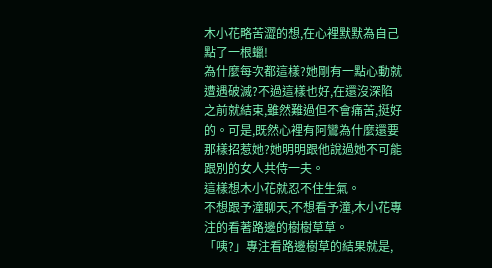木小花略苦澀的想,在心裡默默為自己點了一根蠟!
為什麼每次都這樣?她剛有一點心動就遭遇破滅?不過這樣也好,在還沒深陷之前就結束,雖然難過但不會痛苦,挺好的。可是,既然心裡有阿鸞為什麼還要那樣招惹她?她明明跟他說過她不可能跟別的女人共侍一夫。
這樣想木小花就忍不住生氣。
不想跟予潼聊天,不想看予潼,木小花專注的看著路邊的樹樹草草。
「咦?」專注看路邊樹草的結果就是,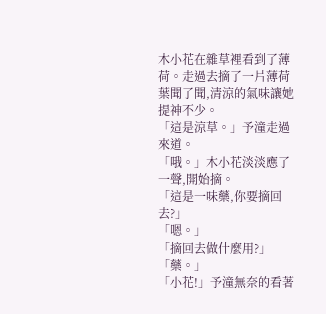木小花在雜草裡看到了薄荷。走過去摘了一片薄荷葉聞了聞,清涼的氣味讓她提神不少。
「這是涼草。」予潼走過來道。
「哦。」木小花淡淡應了一聲,開始摘。
「這是一味藥,你要摘回去?」
「嗯。」
「摘回去做什麼用?」
「藥。」
「小花!」予潼無奈的看著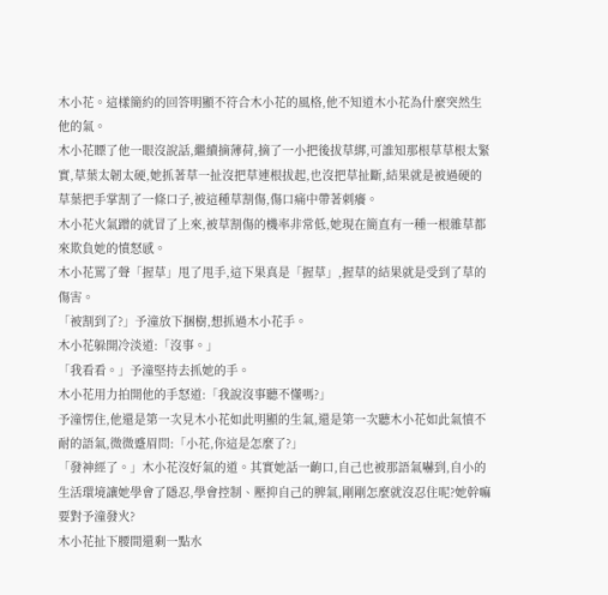木小花。這樣簡約的回答明顯不符合木小花的風格,他不知道木小花為什麼突然生他的氣。
木小花瞟了他一眼沒說話,繼續摘薄荷,摘了一小把後拔草綁,可誰知那根草草根太緊實,草葉太韌太硬,她抓著草一扯沒把草連根拔起,也沒把草扯斷,結果就是被過硬的草葉把手掌割了一條口子,被這種草割傷,傷口痛中帶著刺癢。
木小花火氣蹭的就冒了上來,被草割傷的機率非常低,她現在簡直有一種一根雜草都來欺負她的憤怒感。
木小花罵了聲「握草」甩了甩手,這下果真是「握草」,握草的結果就是受到了草的傷害。
「被割到了?」予潼放下捆樹,想抓過木小花手。
木小花躲開冷淡道:「沒事。」
「我看看。」予潼堅持去抓她的手。
木小花用力拍開他的手怒道:「我說沒事聽不懂嗎?」
予潼愣住,他還是第一次見木小花如此明顯的生氣,還是第一次聽木小花如此氣憤不耐的語氣,微微蹙眉問:「小花,你這是怎麼了?」
「發神經了。」木小花沒好氣的道。其實她話一齣口,自己也被那語氣嚇到,自小的生活環境讓她學會了隱忍,學會控制、壓抑自己的脾氣,剛剛怎麼就沒忍住呢?她幹嘛要對予潼發火?
木小花扯下腰間還剩一點水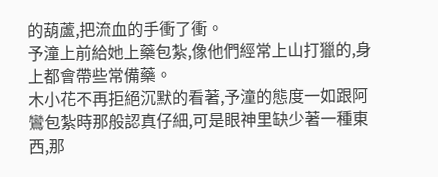的葫蘆,把流血的手衝了衝。
予潼上前給她上藥包紮,像他們經常上山打獵的,身上都會帶些常備藥。
木小花不再拒絕沉默的看著,予潼的態度一如跟阿鸞包紮時那般認真仔細,可是眼神里缺少著一種東西,那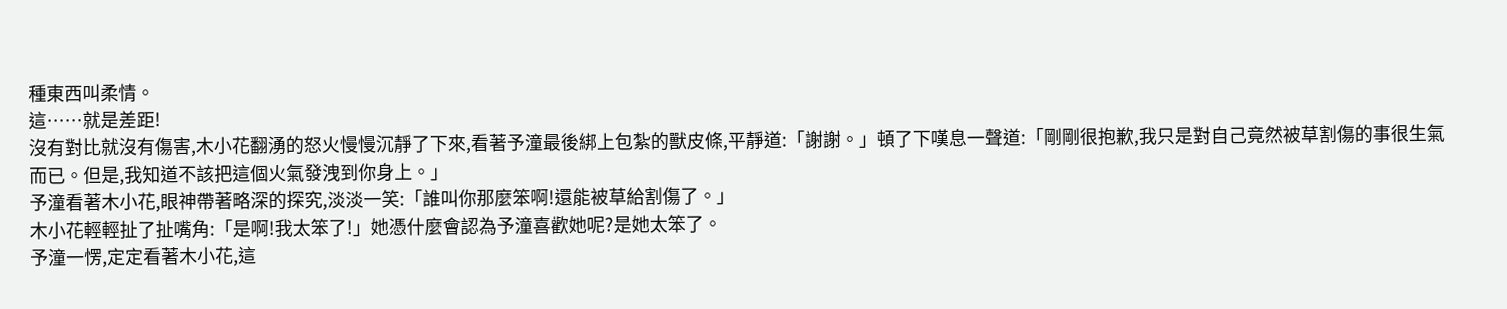種東西叫柔情。
這……就是差距!
沒有對比就沒有傷害,木小花翻湧的怒火慢慢沉靜了下來,看著予潼最後綁上包紮的獸皮條,平靜道:「謝謝。」頓了下嘆息一聲道:「剛剛很抱歉,我只是對自己竟然被草割傷的事很生氣而已。但是,我知道不該把這個火氣發洩到你身上。」
予潼看著木小花,眼神帶著略深的探究,淡淡一笑:「誰叫你那麼笨啊!還能被草給割傷了。」
木小花輕輕扯了扯嘴角:「是啊!我太笨了!」她憑什麼會認為予潼喜歡她呢?是她太笨了。
予潼一愣,定定看著木小花,這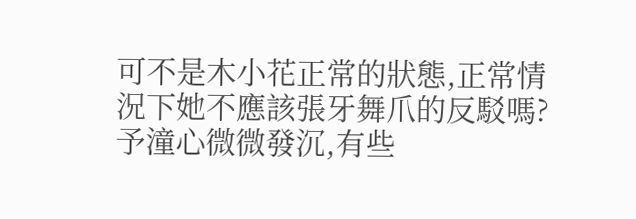可不是木小花正常的狀態,正常情況下她不應該張牙舞爪的反駁嗎?予潼心微微發沉,有些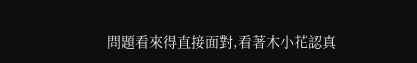問題看來得直接面對,看著木小花認真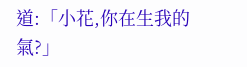道:「小花,你在生我的氣?」